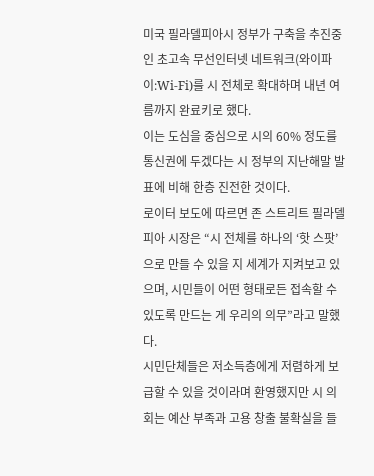미국 필라델피아시 정부가 구축을 추진중인 초고속 무선인터넷 네트워크(와이파이:Wi-Fi)를 시 전체로 확대하며 내년 여름까지 완료키로 했다.
이는 도심을 중심으로 시의 60% 정도를 통신권에 두겠다는 시 정부의 지난해말 발표에 비해 한층 진전한 것이다.
로이터 보도에 따르면 존 스트리트 필라델피아 시장은 “시 전체를 하나의 ‘핫 스팟’으로 만들 수 있을 지 세계가 지켜보고 있으며, 시민들이 어떤 형태로든 접속할 수 있도록 만드는 게 우리의 의무”라고 말했다.
시민단체들은 저소득층에게 저렴하게 보급할 수 있을 것이라며 환영했지만 시 의회는 예산 부족과 고용 창출 불확실을 들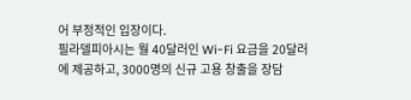어 부정적인 입장이다.
필라델피아시는 월 40달러인 Wi-Fi 요금을 20달러에 제공하고, 3000명의 신규 고용 창출을 장담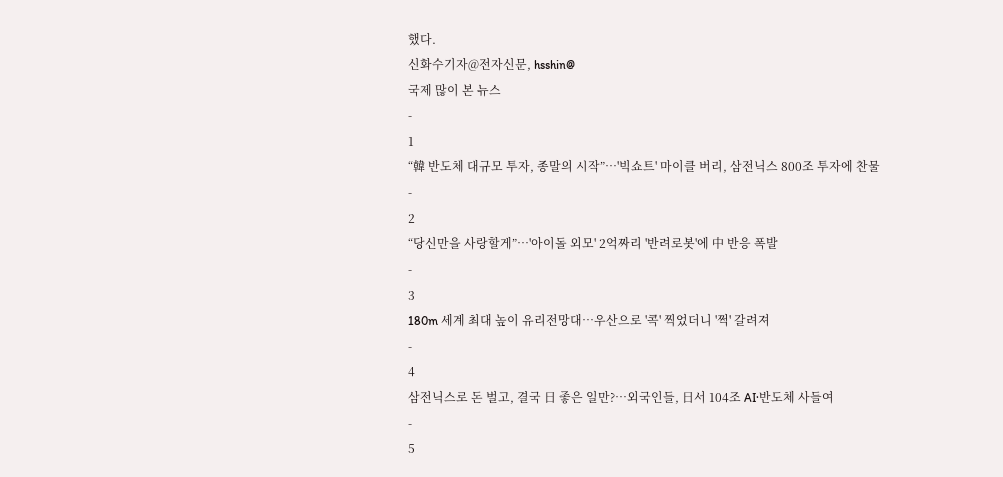했다.
신화수기자@전자신문, hsshin@
국제 많이 본 뉴스
-
1
“韓 반도체 대규모 투자, 종말의 시작”…'빅쇼트' 마이클 버리, 삼전닉스 800조 투자에 찬물
-
2
“당신만을 사랑할게”…'아이돌 외모' 2억짜리 '반려로봇'에 中 반응 폭발
-
3
180m 세계 최대 높이 유리전망대…우산으로 '콕' 찍었더니 '쩍' 갈려져
-
4
삼전닉스로 돈 벌고, 결국 日 좋은 일만?…외국인들, 日서 104조 AI·반도체 사들여
-
5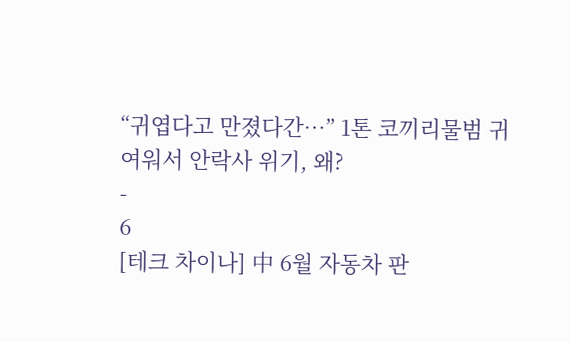“귀엽다고 만졌다간…” 1톤 코끼리물범 귀여워서 안락사 위기, 왜?
-
6
[테크 차이나] 中 6월 자동차 판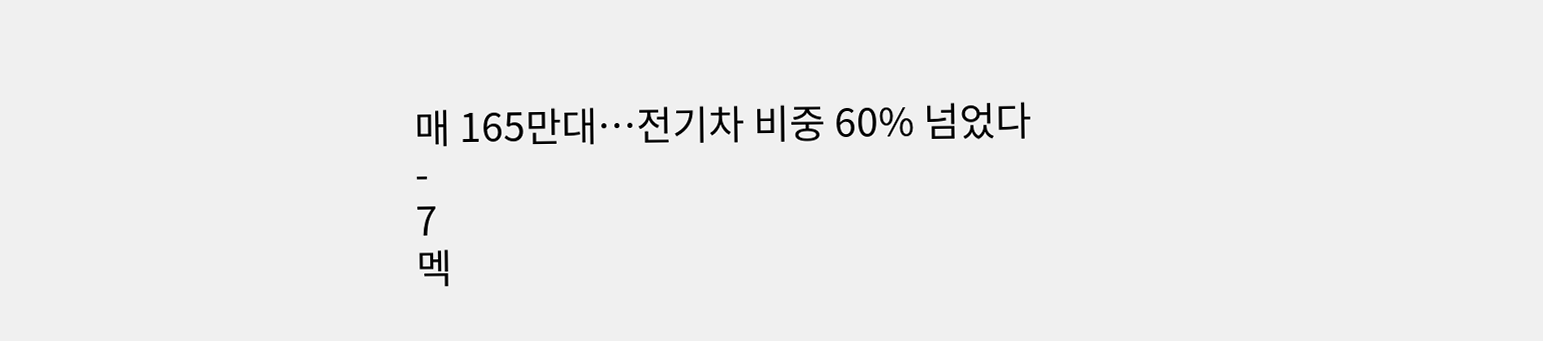매 165만대…전기차 비중 60% 넘었다
-
7
멕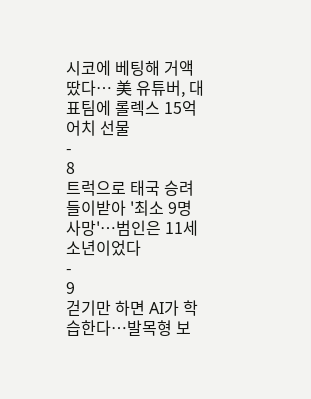시코에 베팅해 거액 땄다… 美 유튜버, 대표팀에 롤렉스 15억어치 선물
-
8
트럭으로 태국 승려 들이받아 '최소 9명 사망'…범인은 11세 소년이었다
-
9
걷기만 하면 AI가 학습한다…발목형 보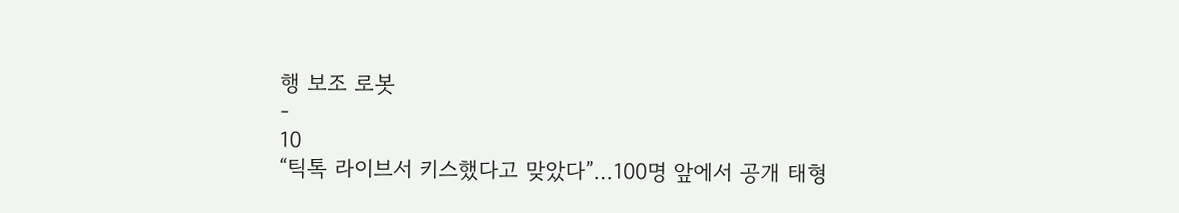행 보조 로봇
-
10
“틱톡 라이브서 키스했다고 맞았다”…100명 앞에서 공개 태형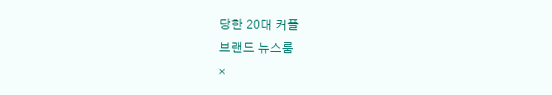당한 20대 커플
브랜드 뉴스룸
×